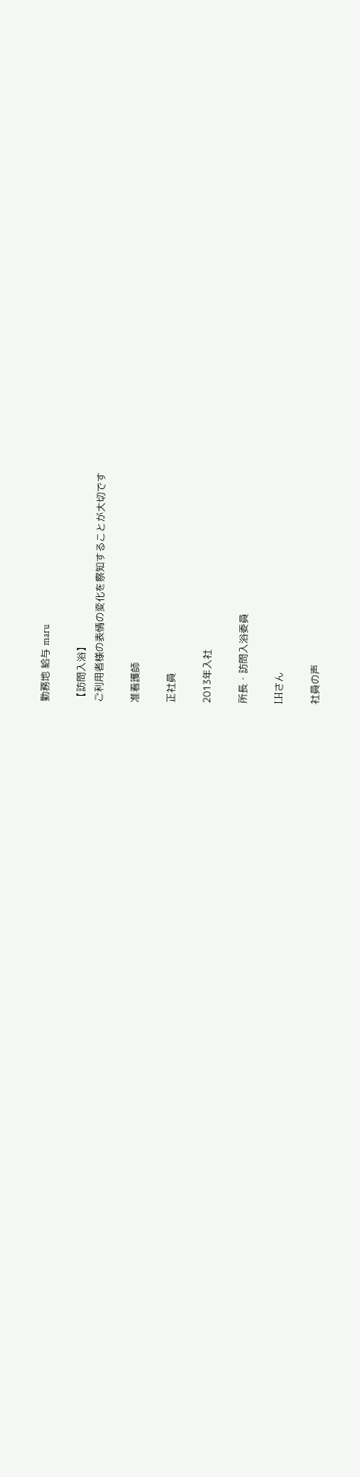勤務地 給与 maru

【訪問入浴】
ご利用者様の表情の変化を察知することが大切です

准看護師

正社員

2013年入社

所長・訪問入浴委員

I.Hさん

社員の声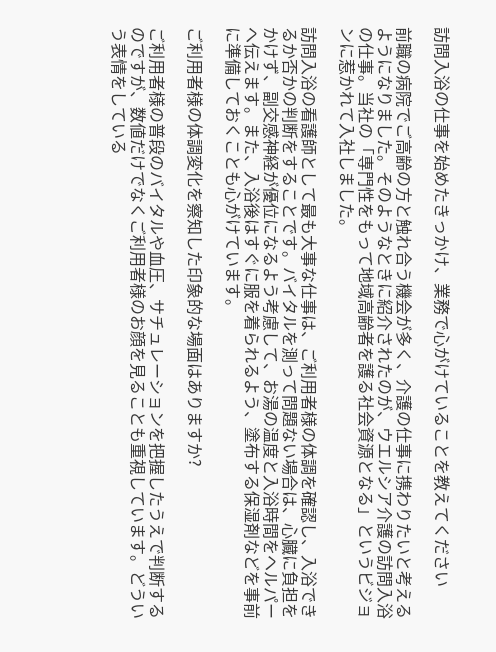訪問入浴の仕事を始めたきっかけ、業務で心がけていることを教えてください

前職の病院でご高齢の方と触れ合う機会が多く、介護の仕事に携わりたいと考えるようになりました。そのようなときに紹介されたのが、ウエルシア介護の訪問入浴の仕事。当社の「専門性をもって地域高齢者を護る社会資源となる」というビジョンに惹かれて入社しました。

訪問入浴の看護師として最も大事な仕事は、ご利用者様の体調を確認し、入浴できるか否かの判断をすることです。バイタルを測って問題ない場合は、心臓に負担をかけず、副交感神経が優位になるよう考慮して、お湯の温度と入浴時間をヘルパーへ伝えます。また、入浴後はすぐに服を着られるよう、塗布する保湿剤などを事前に準備しておくことも心がけています。

ご利用者様の体調変化を察知した印象的な場面はありますか?

ご利用者様の普段のバイタルや血圧、サチュレーションを把握したうえで判断するのですが、数値だけでなくご利用者様のお顔を見ることも重視しています。どういう表情をしている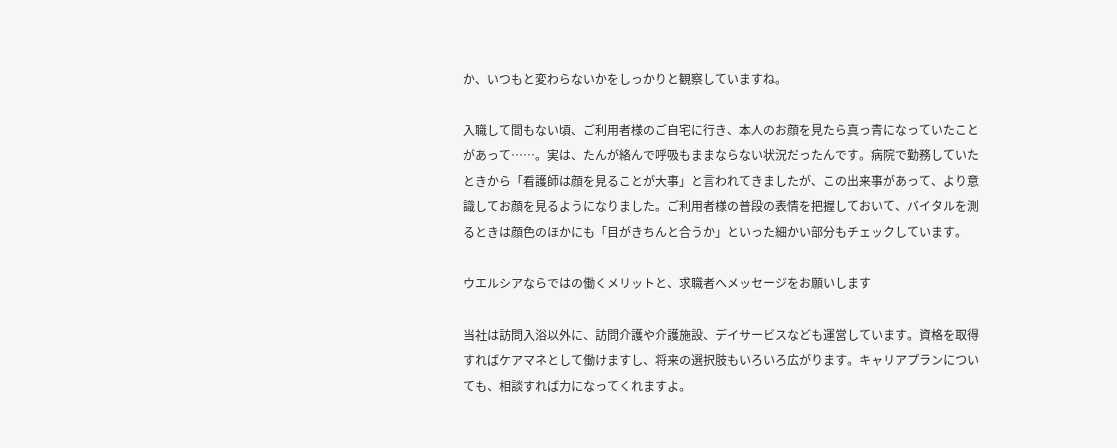か、いつもと変わらないかをしっかりと観察していますね。

入職して間もない頃、ご利用者様のご自宅に行き、本人のお顔を見たら真っ青になっていたことがあって……。実は、たんが絡んで呼吸もままならない状況だったんです。病院で勤務していたときから「看護師は顔を見ることが大事」と言われてきましたが、この出来事があって、より意識してお顔を見るようになりました。ご利用者様の普段の表情を把握しておいて、バイタルを測るときは顔色のほかにも「目がきちんと合うか」といった細かい部分もチェックしています。

ウエルシアならではの働くメリットと、求職者へメッセージをお願いします

当社は訪問入浴以外に、訪問介護や介護施設、デイサービスなども運営しています。資格を取得すればケアマネとして働けますし、将来の選択肢もいろいろ広がります。キャリアプランについても、相談すれば力になってくれますよ。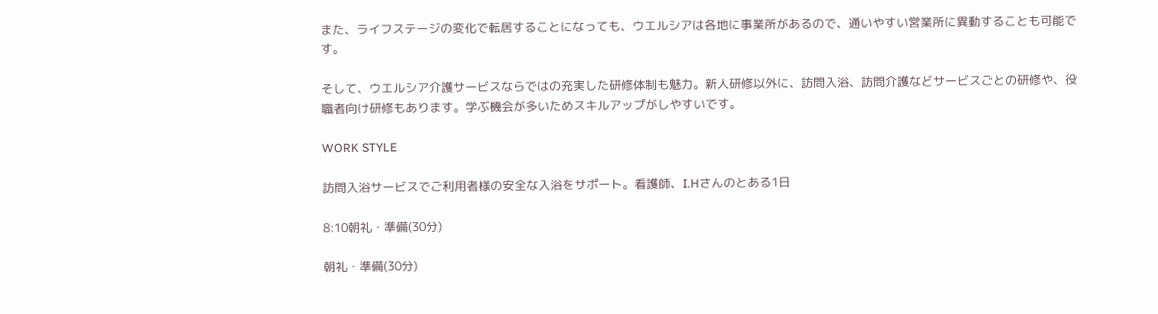また、ライフステージの変化で転居することになっても、ウエルシアは各地に事業所があるので、通いやすい営業所に異動することも可能です。

そして、ウエルシア介護サービスならではの充実した研修体制も魅力。新人研修以外に、訪問入浴、訪問介護などサービスごとの研修や、役職者向け研修もあります。学ぶ機会が多いためスキルアップがしやすいです。

WORK STYLE

訪問入浴サービスでご利用者様の安全な入浴をサポート。看護師、I.Hさんのとある1日

8:10朝礼・準備(30分)

朝礼・準備(30分)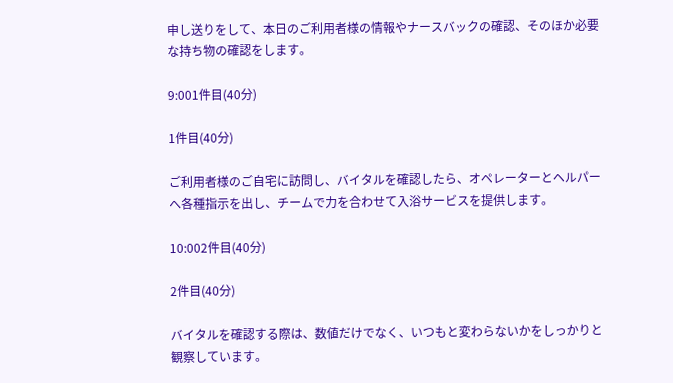申し送りをして、本日のご利用者様の情報やナースバックの確認、そのほか必要な持ち物の確認をします。

9:001件目(40分)

1件目(40分)

ご利用者様のご自宅に訪問し、バイタルを確認したら、オペレーターとヘルパーへ各種指示を出し、チームで力を合わせて入浴サービスを提供します。

10:002件目(40分)

2件目(40分)

バイタルを確認する際は、数値だけでなく、いつもと変わらないかをしっかりと観察しています。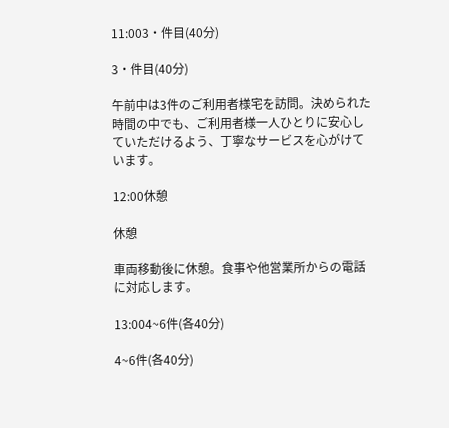11:003・件目(40分)

3・件目(40分)

午前中は3件のご利用者様宅を訪問。決められた時間の中でも、ご利用者様一人ひとりに安心していただけるよう、丁寧なサービスを心がけています。

12:00休憩

休憩

車両移動後に休憩。食事や他営業所からの電話に対応します。

13:004~6件(各40分)

4~6件(各40分)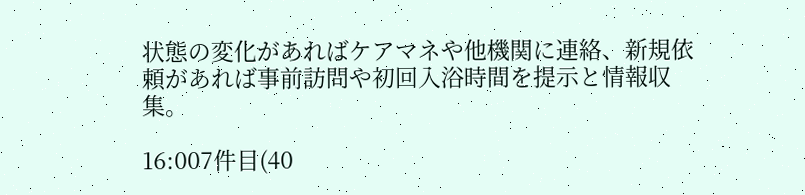状態の変化があればケアマネや他機関に連絡、新規依頼があれば事前訪問や初回入浴時間を提示と情報収集。

16:007件目(40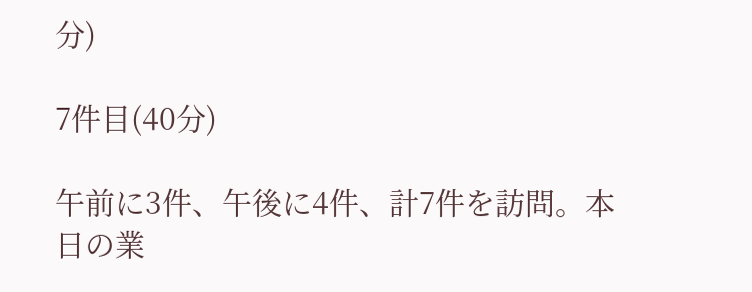分)

7件目(40分)

午前に3件、午後に4件、計7件を訪問。本日の業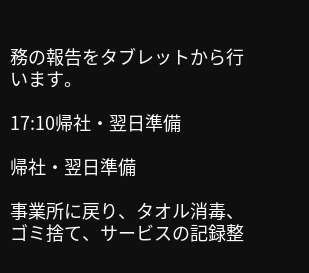務の報告をタブレットから行います。

17:10帰社・翌日準備

帰社・翌日準備

事業所に戻り、タオル消毒、ゴミ捨て、サービスの記録整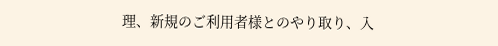理、新規のご利用者様とのやり取り、入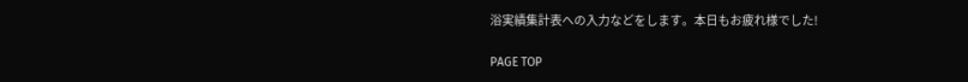浴実績集計表への入力などをします。本日もお疲れ様でした!

PAGE TOP